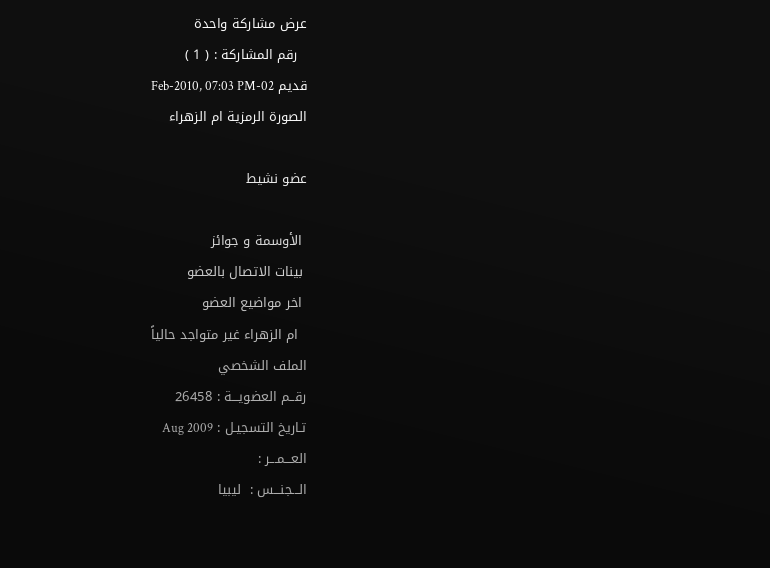عرض مشاركة واحدة
  رقم المشاركة : ( 1 )
قديم 02-Feb-2010, 07:03 PM
الصورة الرمزية ام الزهراء

عضو نشيط

 الأوسمة و جوائز
 بينات الاتصال بالعضو
 اخر مواضيع العضو
  ام الزهراء غير متواجد حالياً
الملف الشخصي
رقــم العضويـــة : 26458
تـاريخ التسجيـل : Aug 2009
العـــمـــر :
الـــجنـــس :  ليبيا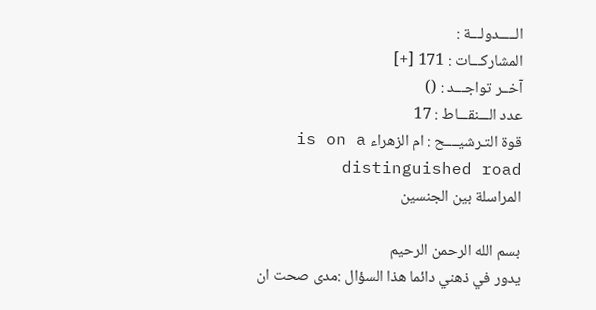الـــــدولـــة :
المشاركـــات : 171 [+]
آخــر تواجـــد : ()
عدد الـــنقـــاط : 17
قوة التـرشيــــح : ام الزهراء is on a distinguished road
المراسلة بين الجنسين

بسم الله الرحمن الرحيم
يدور في ذهني دائما هذا السؤال :مدى صحت ان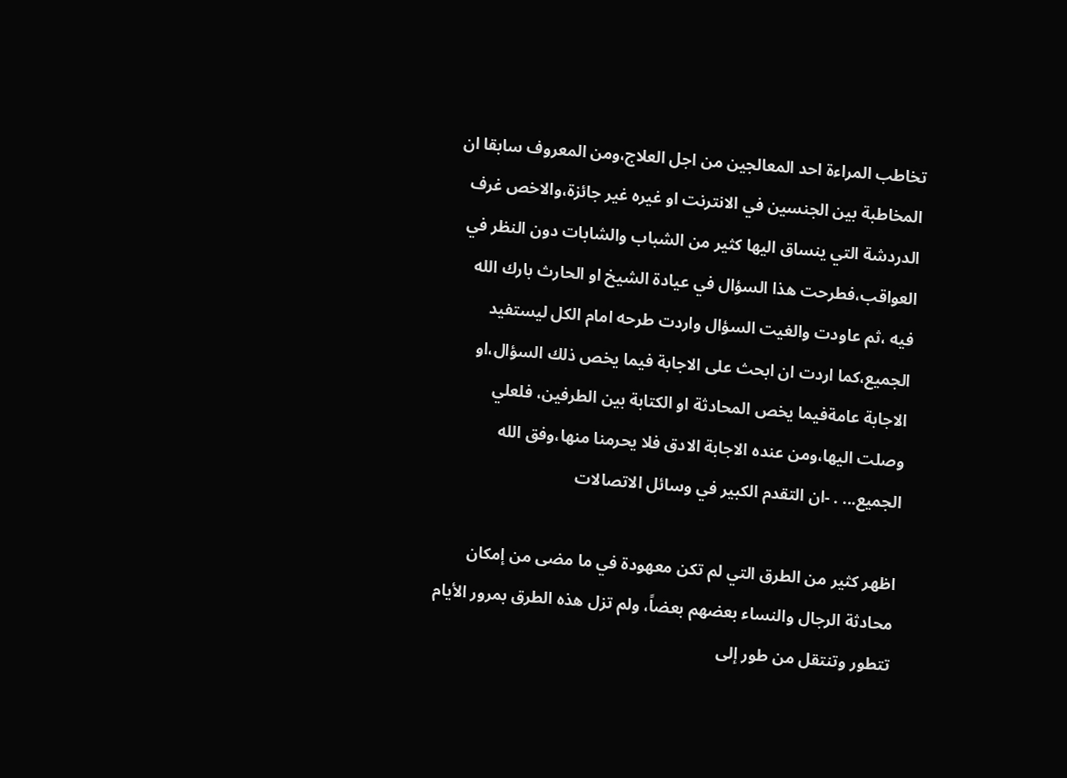تخاطب المراءة احد المعالجين من اجل العلاج،ومن المعروف سابقا ان المخاطبة بين الجنسين في الانترنت او غيره غير جائزة،والاخص غرف الدردشة التي ينساق اليها كثير من الشباب والشابات دون النظر في العواقب،فطرحت هذا السؤال في عيادة الشيخ او الحارث بارك الله فيه ،ثم عاودت والغيت السؤال واردت طرحه امام الكل ليستفيد الجميع،كما اردت ان ابحث على الاجابة فيما يخص ذلك السؤال،او الاجابة عامةفيما يخص المحادثة او الكتابة بين الطرفين، فلعلي وصلت اليها،ومن عنده الاجابة الادق فلا يحرمنا منها،وفق الله الجميع... . -ان التقدم الكبير في وسائل الاتصالات

اظهر كثير من الطرق التي لم تكن معهودة في ما مضى من إمكان محادثة الرجال والنساء بعضهم بعضاً، ولم تزل هذه الطرق بمرور الأيام تتطور وتنتقل من طور إلى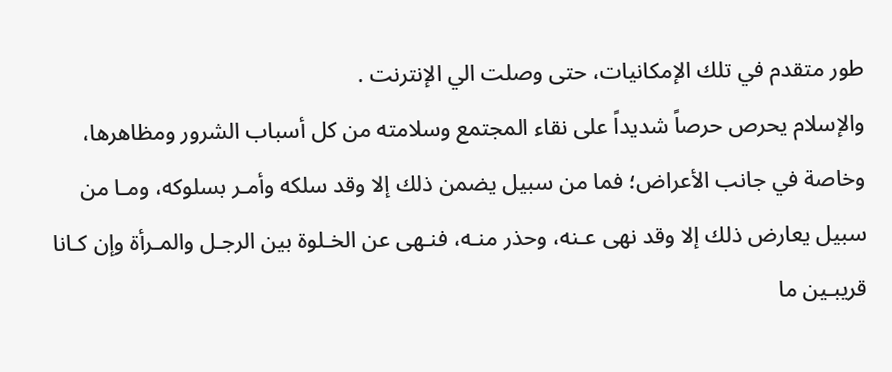طور متقدم في تلك الإمكانيات، حتى وصلت الي الإنترنت .
والإسلام يحرص حرصاً شديداً على نقاء المجتمع وسلامته من كل أسباب الشرور ومظاهرها، وخاصة في جانب الأعراض؛ فما من سبيل يضمن ذلك إلا وقد سلكه وأمـر بسلوكه، ومـا من سبيل يعارض ذلك إلا وقد نهى عـنه، وحذر منـه، فنـهى عن الخـلوة بين الرجـل والمـرأة وإن كـانا قريبـين ما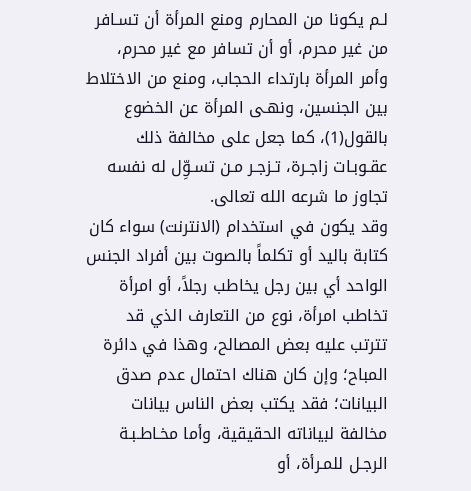لـم يكونا من المحارم ومنع المرأة أن تسـافر من غير محرم، أو أن تسافر مع غير محرم، وأمر المرأة بارتداء الحجاب، ومنع من الاختلاط بين الجنسين، ونهـى المرأة عن الخضوع بالقول(1)، كما جعل على مخالفة ذلك عقـوبـات زاجـرة، تـزجـر مـن تسـوِّل له نفسه تجاوز ما شرعه الله تعالى.
وقد يكون في استخدام (الانترنت) سواء كان كتابة باليد أو تكلماً بالصوت بين أفراد الجنس الواحد أي بين رجل يخاطب رجلاً، أو امرأة تخاطب امرأة، نوع من التعارف الذي قد تترتب عليه بعض المصالح، وهذا في دائرة المباح؛ وإن كان هناك احتمال عدم صدق البيانات؛ فقد يكتب بعض الناس بيانات مخالفة لبياناته الحقيقية، وأما مخـاطـبـة الرجـل للمـرأة، أو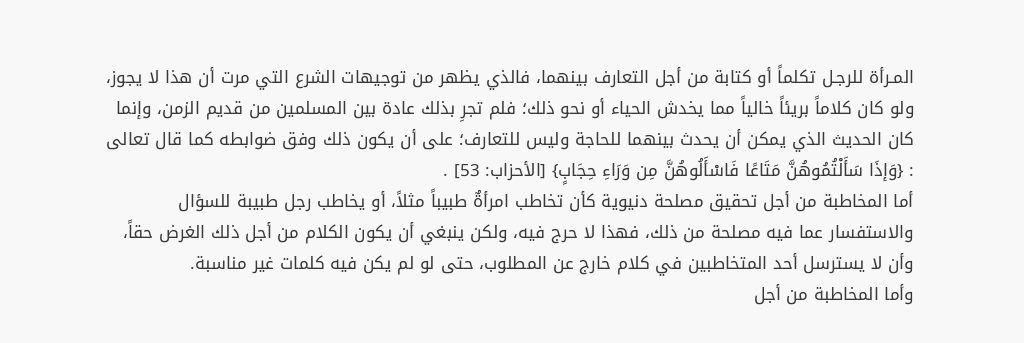المـرأة للرجـل تكلماً أو كتابة من أجل التعارف بينهما، فالذي يظهر من توجيهات الشرع التي مرت أن هذا لا يجوز، ولو كان كلاماً بريئاً خالياً مما يخدش الحياء أو نحو ذلك؛ فلم تجرِ بذلك عادة بين المسلمين من قديم الزمن، وإنما كان الحديث الذي يمكن أن يحدث بينهما للحاجة وليس للتعارف؛ على أن يكون ذلك وفق ضوابطه كما قال تعالى : {وَإذَا سَأَلْتُمُوهُنَّ مَتَاعًا فَاسْأَلُوهُنَّ مِن وَرَاءِ حِجَابٍ} [الأحزاب: 53] .
أما المخاطبة من أجل تحقيق مصلحة دنيوية كأن تخاطب امرأةٌ طبيباً مثلاً، أو يخاطب رجل طبيبة للسؤال والاستفسار عما فيه مصلحة من ذلك، فهذا لا حرج فيه، ولكن ينبغي أن يكون الكلام من أجل ذلك الغرض حقاً، وأن لا يسترسل أحد المتخاطبين في كلام خارج عن المطلوب، حتى لو لم يكن فيه كلمات غير مناسبة.
وأما المخاطبة من أجل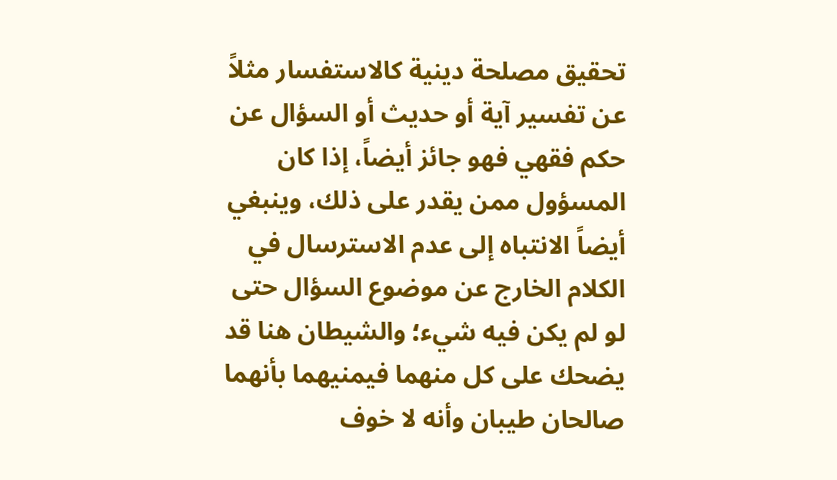تحقيق مصلحة دينية كالاستفسار مثلاً عن تفسير آية أو حديث أو السؤال عن حكم فقهي فهو جائز أيضاً، إذا كان المسؤول ممن يقدر على ذلك، وينبغي أيضاً الانتباه إلى عدم الاسترسال في الكلام الخارج عن موضوع السؤال حتى لو لم يكن فيه شيء؛ والشيطان هنا قد يضحك على كل منهما فيمنيهما بأنهما صالحان طيبان وأنه لا خوف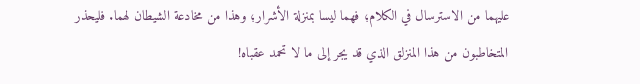عليهما من الاسترسال في الكلام؛ فهما ليسا بمنزلة الأشرار؛ وهذا من مخادعة الشيطان لهما. فليحذر المتخاطبون من هذا المنزلق الذي قد يجر إلى ما لا تحمد عقباه!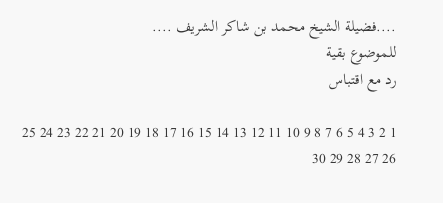....فضيلة الشيخ محمد بن شاكر الشريف ....
للموضوع بقية
رد مع اقتباس

1 2 3 4 5 6 7 8 9 10 11 12 13 14 15 16 17 18 19 20 21 22 23 24 25 26 27 28 29 30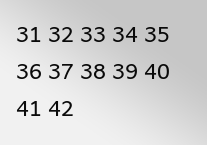31 32 33 34 35 36 37 38 39 40 41 42